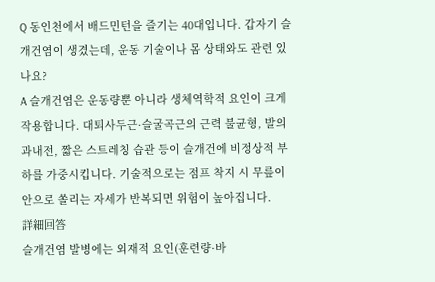Q 동인천에서 배드민턴을 즐기는 40대입니다. 갑자기 슬개건염이 생겼는데, 운동 기술이나 몸 상태와도 관련 있나요?
A 슬개건염은 운동량뿐 아니라 생체역학적 요인이 크게 작용합니다. 대퇴사두근·슬굴곡근의 근력 불균형, 발의 과내전, 짧은 스트레칭 습관 등이 슬개건에 비정상적 부하를 가중시킵니다. 기술적으로는 점프 착지 시 무릎이 안으로 쏠리는 자세가 반복되면 위험이 높아집니다.
詳細回答
슬개건염 발병에는 외재적 요인(훈련량·바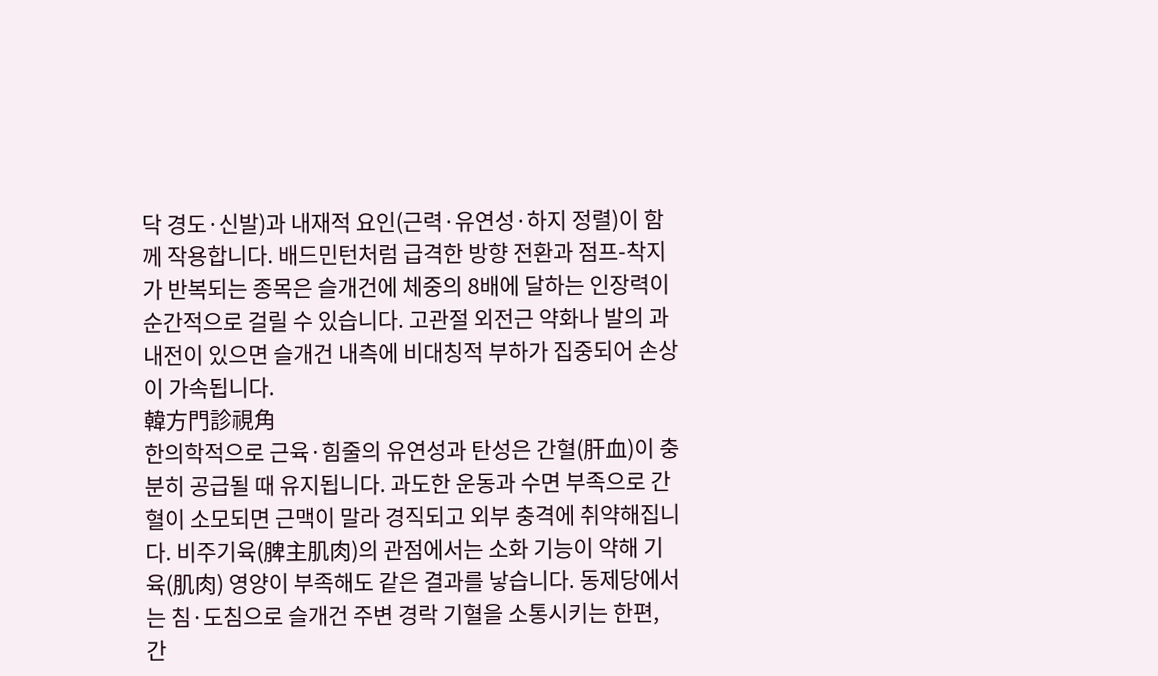닥 경도·신발)과 내재적 요인(근력·유연성·하지 정렬)이 함께 작용합니다. 배드민턴처럼 급격한 방향 전환과 점프-착지가 반복되는 종목은 슬개건에 체중의 8배에 달하는 인장력이 순간적으로 걸릴 수 있습니다. 고관절 외전근 약화나 발의 과내전이 있으면 슬개건 내측에 비대칭적 부하가 집중되어 손상이 가속됩니다.
韓方門診視角
한의학적으로 근육·힘줄의 유연성과 탄성은 간혈(肝血)이 충분히 공급될 때 유지됩니다. 과도한 운동과 수면 부족으로 간혈이 소모되면 근맥이 말라 경직되고 외부 충격에 취약해집니다. 비주기육(脾主肌肉)의 관점에서는 소화 기능이 약해 기육(肌肉) 영양이 부족해도 같은 결과를 낳습니다. 동제당에서는 침·도침으로 슬개건 주변 경락 기혈을 소통시키는 한편, 간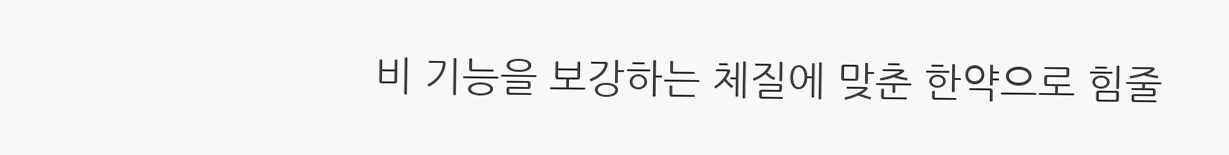비 기능을 보강하는 체질에 맞춘 한약으로 힘줄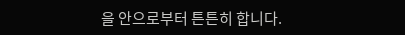을 안으로부터 튼튼히 합니다.